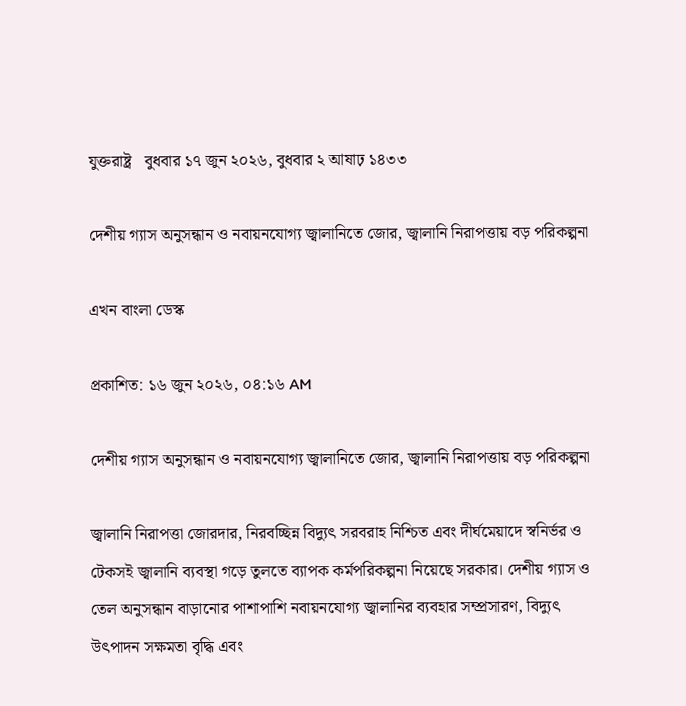যুক্তরাষ্ট্র   বুধবার ১৭ জুন ২০২৬, বুধবার ২ আষাঢ় ১৪৩৩

দেশীয় গ্যাস অনুসন্ধান ও নবায়নযোগ্য জ্বালানিতে জোর, জ্বালানি নিরাপত্তায় বড় পরিকল্পনা

এখন বাংলা ডেস্ক

প্রকাশিত: ১৬ জুন ২০২৬, ০৪:১৬ AM

দেশীয় গ্যাস অনুসন্ধান ও নবায়নযোগ্য জ্বালানিতে জোর, জ্বালানি নিরাপত্তায় বড় পরিকল্পনা

জ্বালানি নিরাপত্তা জোরদার, নিরবচ্ছিন্ন বিদ্যুৎ সরবরাহ নিশ্চিত এবং দীর্ঘমেয়াদে স্বনির্ভর ও টেকসই জ্বালানি ব্যবস্থা গড়ে তুলতে ব্যাপক কর্মপরিকল্পনা নিয়েছে সরকার। দেশীয় গ্যাস ও তেল অনুসন্ধান বাড়ানোর পাশাপাশি নবায়নযোগ্য জ্বালানির ব্যবহার সম্প্রসারণ, বিদ্যুৎ উৎপাদন সক্ষমতা বৃদ্ধি এবং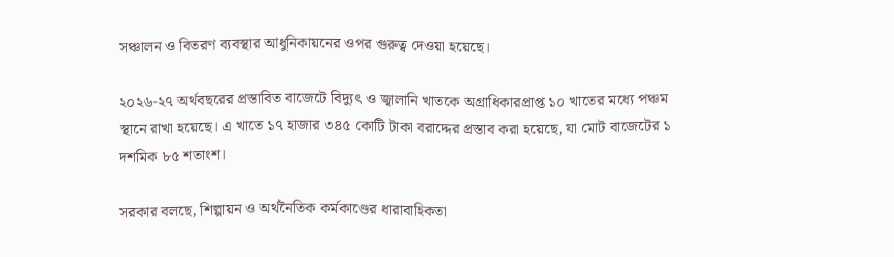সঞ্চালন ও বিতরণ ব্যবস্থার আধুনিকায়নের ওপর গুরুত্ব দেওয়া হয়েছে।

২০২৬-২৭ অর্থবছরের প্রস্তাবিত বাজেটে বিদ্যুৎ ও জ্বালানি খাতকে অগ্রাধিকারপ্রাপ্ত ১০ খাতের মধ্যে পঞ্চম স্থানে রাখা হয়েছে। এ খাতে ১৭ হাজার ৩৪৫ কোটি টাকা বরাদ্দের প্রস্তাব করা হয়েছে, যা মোট বাজেটের ১ দশমিক ৮৫ শতাংশ।

সরকার বলছে, শিল্পায়ন ও অর্থনৈতিক কর্মকাণ্ডের ধারাবাহিকতা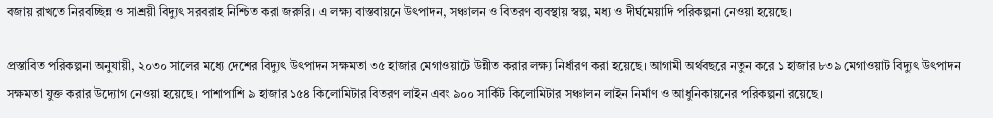বজায় রাখতে নিরবচ্ছিন্ন ও সাশ্রয়ী বিদ্যুৎ সরবরাহ নিশ্চিত করা জরুরি। এ লক্ষ্য বাস্তবায়নে উৎপাদন, সঞ্চালন ও বিতরণ ব্যবস্থায় স্বল্প, মধ্য ও দীর্ঘমেয়াদি পরিকল্পনা নেওয়া হয়েছে।

প্রস্তাবিত পরিকল্পনা অনুযায়ী, ২০৩০ সালের মধ্যে দেশের বিদ্যুৎ উৎপাদন সক্ষমতা ৩৫ হাজার মেগাওয়াটে উন্নীত করার লক্ষ্য নির্ধারণ করা হয়েছে। আগামী অর্থবছরে নতুন করে ১ হাজার ৮৩৯ মেগাওয়াট বিদ্যুৎ উৎপাদন সক্ষমতা যুক্ত করার উদ্যোগ নেওয়া হয়েছে। পাশাপাশি ৯ হাজার ১৫৪ কিলোমিটার বিতরণ লাইন এবং ৯০০ সার্কিট কিলোমিটার সঞ্চালন লাইন নির্মাণ ও আধুনিকায়নের পরিকল্পনা রয়েছে।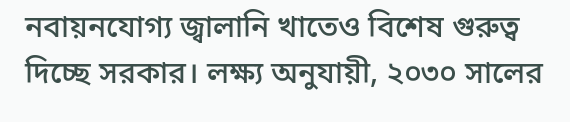নবায়নযোগ্য জ্বালানি খাতেও বিশেষ গুরুত্ব দিচ্ছে সরকার। লক্ষ্য অনুযায়ী, ২০৩০ সালের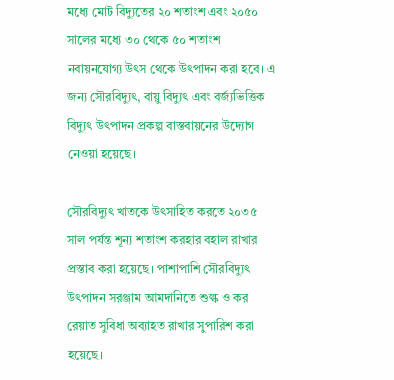মধ্যে মোট বিদ্যুতের ২০ শতাংশ এবং ২০৫০ সালের মধ্যে ৩০ থেকে ৫০ শতাংশ নবায়নযোগ্য উৎস থেকে উৎপাদন করা হবে। এ জন্য সৌরবিদ্যুৎ, বায়ু বিদ্যুৎ এবং বর্জ্যভিত্তিক বিদ্যুৎ উৎপাদন প্রকল্প বাস্তবায়নের উদ্যোগ নেওয়া হয়েছে।

সৌরবিদ্যুৎ খাতকে উৎসাহিত করতে ২০৩৫ সাল পর্যন্ত শূন্য শতাংশ করহার বহাল রাখার প্রস্তাব করা হয়েছে। পাশাপাশি সৌরবিদ্যুৎ উৎপাদন সরঞ্জাম আমদানিতে শুল্ক ও কর রেয়াত সুবিধা অব্যাহত রাখার সুপারিশ করা হয়েছে।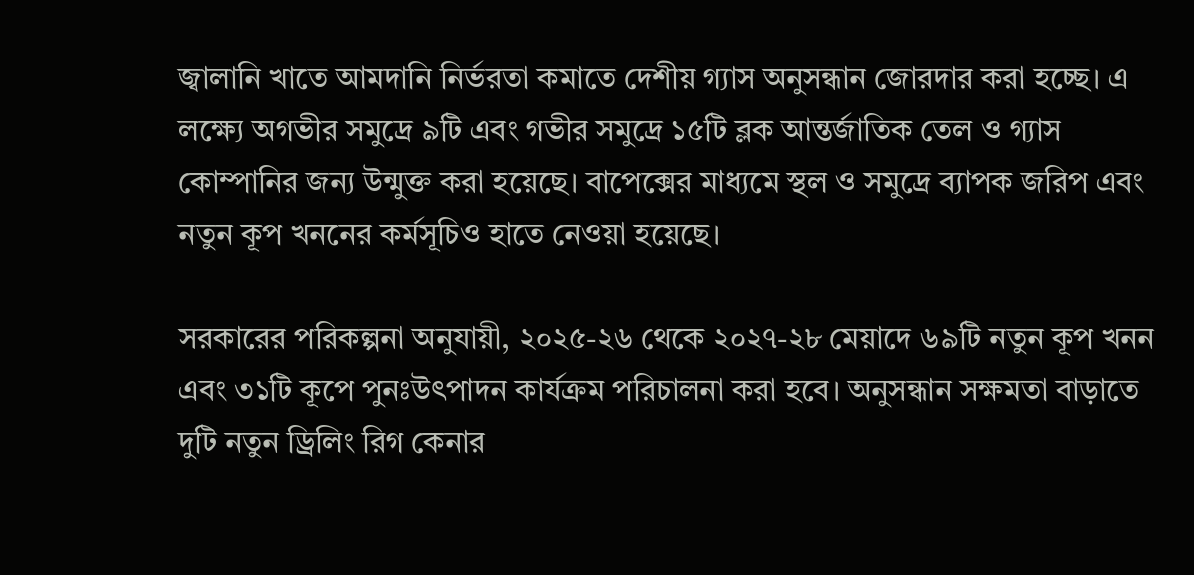জ্বালানি খাতে আমদানি নির্ভরতা কমাতে দেশীয় গ্যাস অনুসন্ধান জোরদার করা হচ্ছে। এ লক্ষ্যে অগভীর সমুদ্রে ৯টি এবং গভীর সমুদ্রে ১৫টি ব্লক আন্তর্জাতিক তেল ও গ্যাস কোম্পানির জন্য উন্মুক্ত করা হয়েছে। বাপেক্সের মাধ্যমে স্থল ও সমুদ্রে ব্যাপক জরিপ এবং নতুন কূপ খননের কর্মসূচিও হাতে নেওয়া হয়েছে।

সরকারের পরিকল্পনা অনুযায়ী, ২০২৫-২৬ থেকে ২০২৭-২৮ মেয়াদে ৬৯টি নতুন কূপ খনন এবং ৩১টি কূপে পুনঃউৎপাদন কার্যক্রম পরিচালনা করা হবে। অনুসন্ধান সক্ষমতা বাড়াতে দুটি নতুন ড্রিলিং রিগ কেনার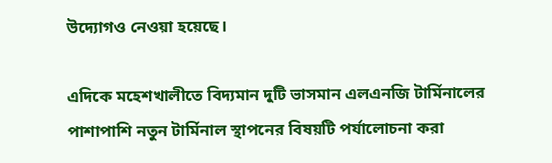উদ্যোগও নেওয়া হয়েছে।

এদিকে মহেশখালীতে বিদ্যমান দুটি ভাসমান এলএনজি টার্মিনালের পাশাপাশি নতুন টার্মিনাল স্থাপনের বিষয়টি পর্যালোচনা করা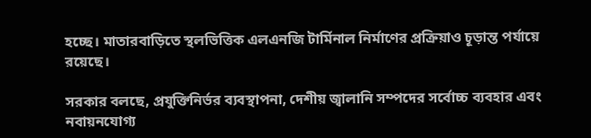হচ্ছে। মাতারবাড়িতে স্থলভিত্তিক এলএনজি টার্মিনাল নির্মাণের প্রক্রিয়াও চূড়ান্ত পর্যায়ে রয়েছে।

সরকার বলছে, প্রযুক্তিনির্ভর ব্যবস্থাপনা, দেশীয় জ্বালানি সম্পদের সর্বোচ্চ ব্যবহার এবং নবায়নযোগ্য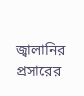জ্বালানির প্রসারের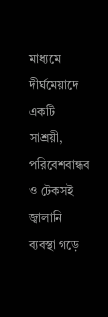মাধ্যমে দীর্ঘমেয়াদে একটি সাশ্রয়ী, পরিবেশবান্ধব ও টেকসই জ্বালানি ব্যবস্থা গড়ে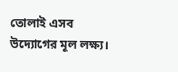তোলাই এসব উদ্যোগের মূল লক্ষ্য।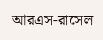আরএস-রাসেল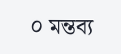০ মন্তব্য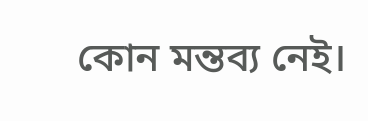কোন মন্তব্য নেই।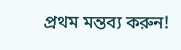প্রথম মন্তব্য করুন!